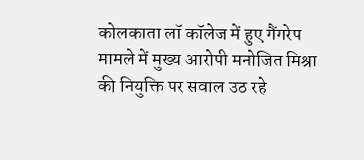कोलकाता लॉ कॉलेज में हुए गैंगरेप मामले में मुख्य आरोपी मनोजित मिश्रा की नियुक्ति पर सवाल उठ रहे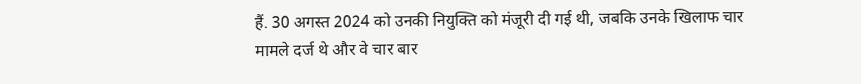हैं. 30 अगस्त 2024 को उनकी नियुक्ति को मंजूरी दी गई थी, जबकि उनके खिलाफ चार मामले दर्ज थे और वे चार बार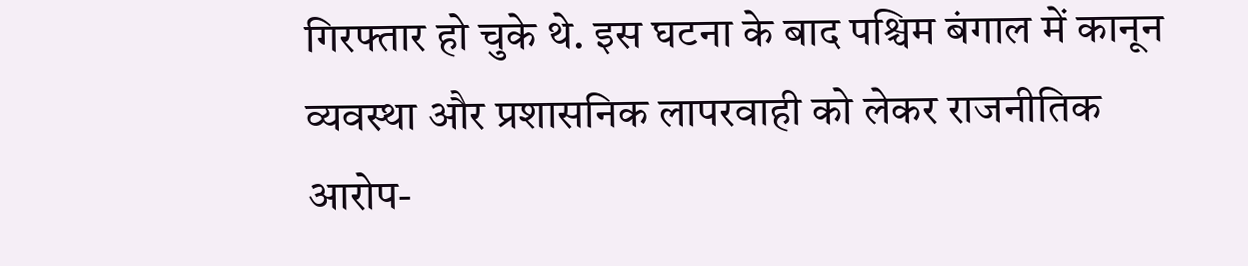गिरफ्तार हो चुके थे. इस घटना के बाद पश्चिम बंगाल में कानून व्यवस्था और प्रशासनिक लापरवाही को लेकर राजनीतिक आरोप-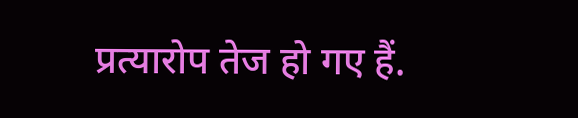प्रत्यारोप तेज हो गए हैं.